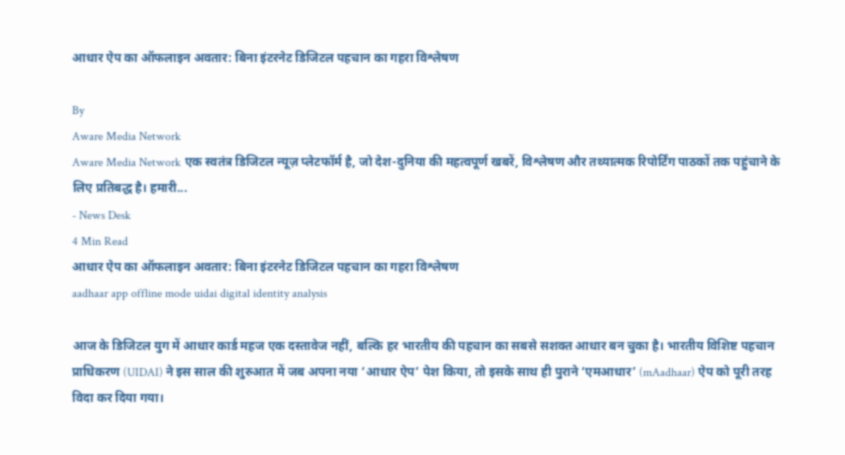आधार ऐप का ऑफलाइन अवतार: बिना इंटरनेट डिजिटल पहचान का गहरा विश्लेषण

By
Aware Media Network
Aware Media Network एक स्वतंत्र डिजिटल न्यूज़ प्लेटफॉर्म है, जो देश-दुनिया की महत्वपूर्ण खबरें, विश्लेषण और तथ्यात्मक रिपोर्टिंग पाठकों तक पहुंचाने के लिए प्रतिबद्ध है। हमारी...
- News Desk
4 Min Read
आधार ऐप का ऑफलाइन अवतार: बिना इंटरनेट डिजिटल पहचान का गहरा विश्लेषण
aadhaar app offline mode uidai digital identity analysis

आज के डिजिटल युग में आधार कार्ड महज एक दस्तावेज नहीं, बल्कि हर भारतीय की पहचान का सबसे सशक्त आधार बन चुका है। भारतीय विशिष्ट पहचान प्राधिकरण (UIDAI) ने इस साल की शुरुआत में जब अपना नया ‘आधार ऐप’ पेश किया, तो इसके साथ ही पुराने ‘एमआधार’ (mAadhaar) ऐप को पूरी तरह विदा कर दिया गया।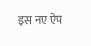इस नए ऐप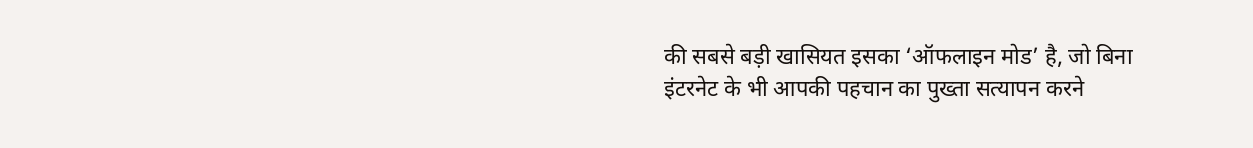की सबसे बड़ी खासियत इसका ‘ऑफलाइन मोड’ है, जो बिना इंटरनेट के भी आपकी पहचान का पुख्ता सत्यापन करने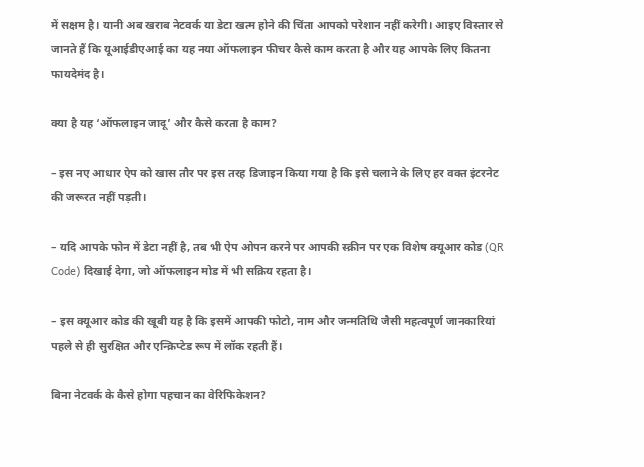में सक्षम है। यानी अब खराब नेटवर्क या डेटा खत्म होने की चिंता आपको परेशान नहीं करेगी। आइए विस्तार से जानते हैं कि यूआईडीएआई का यह नया ऑफलाइन फीचर कैसे काम करता है और यह आपके लिए कितना फायदेमंद है।

क्या है यह ‘ऑफलाइन जादू’ और कैसे करता है काम?

– इस नए आधार ऐप को खास तौर पर इस तरह डिजाइन किया गया है कि इसे चलाने के लिए हर वक्त इंटरनेट की जरूरत नहीं पड़ती।

– यदि आपके फोन में डेटा नहीं है, तब भी ऐप ओपन करने पर आपकी स्क्रीन पर एक विशेष क्यूआर कोड (QR Code) दिखाई देगा, जो ऑफलाइन मोड में भी सक्रिय रहता है।

– इस क्यूआर कोड की खूबी यह है कि इसमें आपकी फोटो, नाम और जन्मतिथि जैसी महत्वपूर्ण जानकारियां पहले से ही सुरक्षित और एन्क्रिप्टेड रूप में लॉक रहती हैं।

बिना नेटवर्क के कैसे होगा पहचान का वेरिफिकेशन?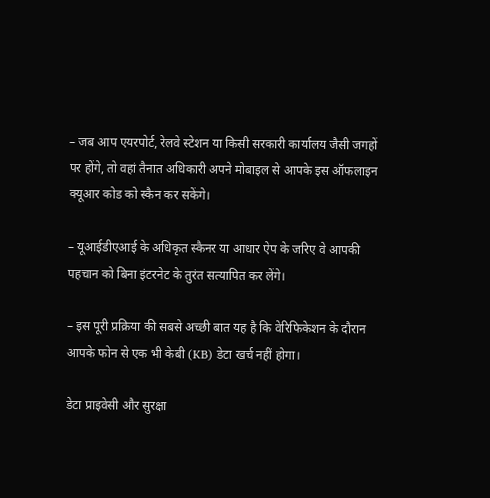– जब आप एयरपोर्ट, रेलवे स्टेशन या किसी सरकारी कार्यालय जैसी जगहों पर होंगे, तो वहां तैनात अधिकारी अपने मोबाइल से आपके इस ऑफलाइन क्यूआर कोड को स्कैन कर सकेंगे।

– यूआईडीएआई के अधिकृत स्कैनर या आधार ऐप के जरिए वे आपकी पहचान को बिना इंटरनेट के तुरंत सत्यापित कर लेंगे।

– इस पूरी प्रक्रिया की सबसे अच्छी बात यह है कि वेरिफिकेशन के दौरान आपके फोन से एक भी केबी (KB) डेटा खर्च नहीं होगा।

डेटा प्राइवेसी और सुरक्षा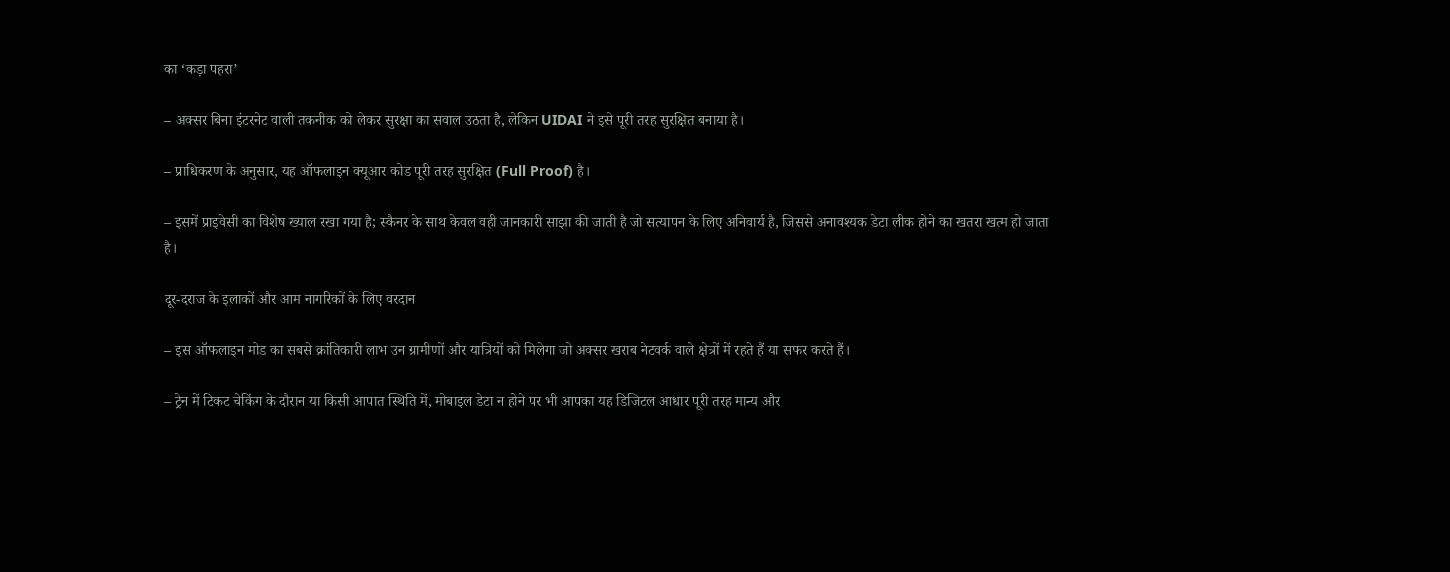का ‘कड़ा पहरा’

– अक्सर बिना इंटरनेट वाली तकनीक को लेकर सुरक्षा का सवाल उठता है, लेकिन UIDAI ने इसे पूरी तरह सुरक्षित बनाया है।

– प्राधिकरण के अनुसार, यह ऑफलाइन क्यूआर कोड पूरी तरह सुरक्षित (Full Proof) है।

– इसमें प्राइवेसी का विशेष ख्याल रखा गया है; स्कैनर के साथ केवल वही जानकारी साझा की जाती है जो सत्यापन के लिए अनिवार्य है, जिससे अनावश्यक डेटा लीक होने का खतरा खत्म हो जाता है।

दूर-दराज के इलाकों और आम नागरिकों के लिए वरदान

– इस ऑफलाइन मोड का सबसे क्रांतिकारी लाभ उन ग्रामीणों और यात्रियों को मिलेगा जो अक्सर खराब नेटवर्क वाले क्षेत्रों में रहते हैं या सफर करते हैं।

– ट्रेन में टिकट चेकिंग के दौरान या किसी आपात स्थिति में, मोबाइल डेटा न होने पर भी आपका यह डिजिटल आधार पूरी तरह मान्य और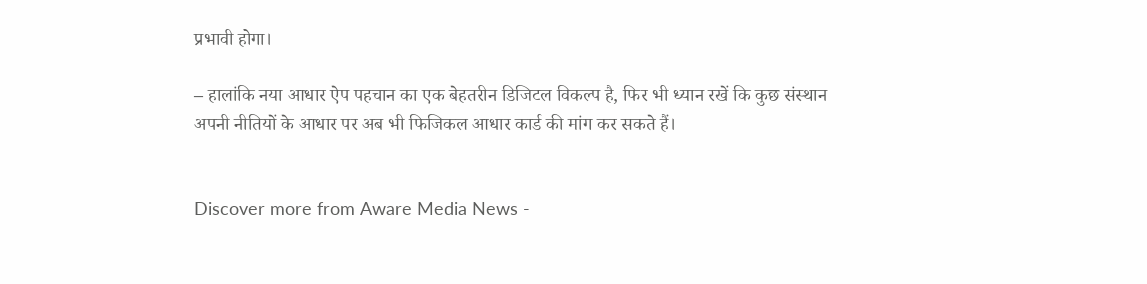प्रभावी होगा।

– हालांकि नया आधार ऐप पहचान का एक बेहतरीन डिजिटल विकल्प है, फिर भी ध्यान रखें कि कुछ संस्थान अपनी नीतियों के आधार पर अब भी फिजिकल आधार कार्ड की मांग कर सकते हैं।


Discover more from Aware Media News -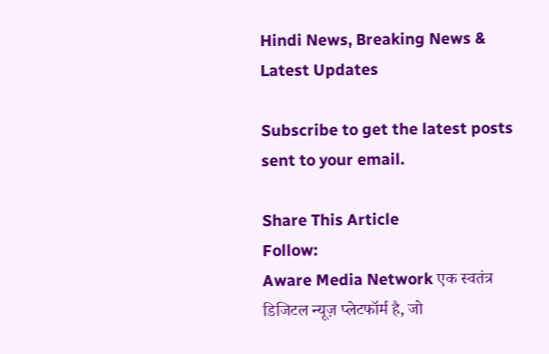Hindi News, Breaking News & Latest Updates

Subscribe to get the latest posts sent to your email.

Share This Article
Follow:
Aware Media Network एक स्वतंत्र डिजिटल न्यूज़ प्लेटफॉर्म है, जो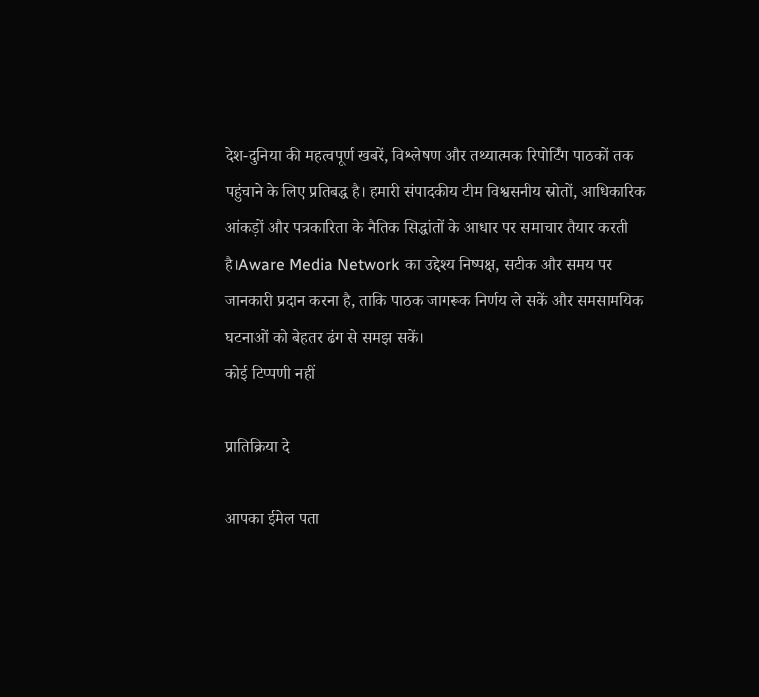देश-दुनिया की महत्वपूर्ण खबरें, विश्लेषण और तथ्यात्मक रिपोर्टिंग पाठकों तक पहुंचाने के लिए प्रतिबद्ध है। हमारी संपादकीय टीम विश्वसनीय स्रोतों, आधिकारिक आंकड़ों और पत्रकारिता के नैतिक सिद्धांतों के आधार पर समाचार तैयार करती है।Aware Media Network का उद्देश्य निष्पक्ष, सटीक और समय पर जानकारी प्रदान करना है, ताकि पाठक जागरूक निर्णय ले सकें और समसामयिक घटनाओं को बेहतर ढंग से समझ सकें।
कोई टिप्पणी नहीं

प्रातिक्रिया दे

आपका ईमेल पता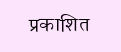प्रकाशित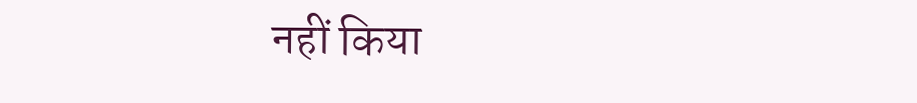नहीं किया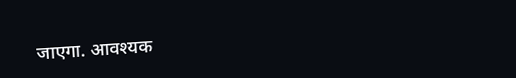जाएगा. आवश्यक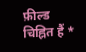फ़ील्ड चिह्नित हैं *